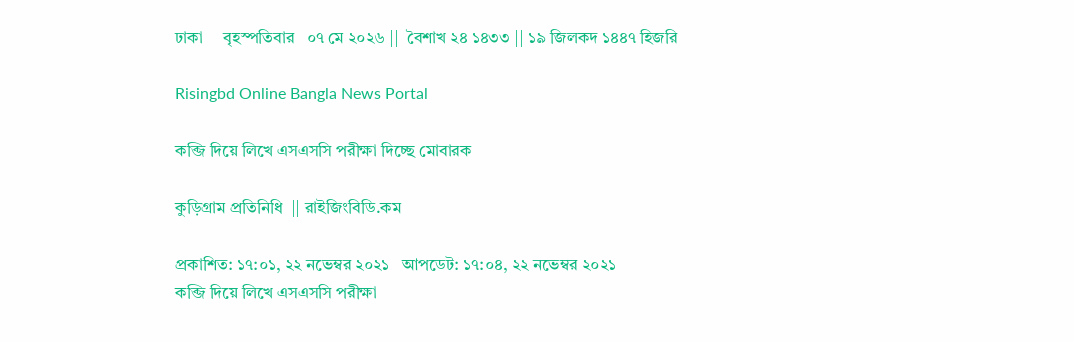ঢাকা     বৃহস্পতিবার   ০৭ মে ২০২৬ ||  বৈশাখ ২৪ ১৪৩৩ || ১৯ জিলকদ ১৪৪৭ হিজরি

Risingbd Online Bangla News Portal

কব্জি দিয়ে লিখে এসএসসি পরীক্ষা দিচ্ছে মোবারক

কুড়িগ্রাম প্রতিনিধি  || রাইজিংবিডি.কম

প্রকাশিত: ১৭:০১, ২২ নভেম্বর ২০২১   আপডেট: ১৭:০৪, ২২ নভেম্বর ২০২১
কব্জি দিয়ে লিখে এসএসসি পরীক্ষা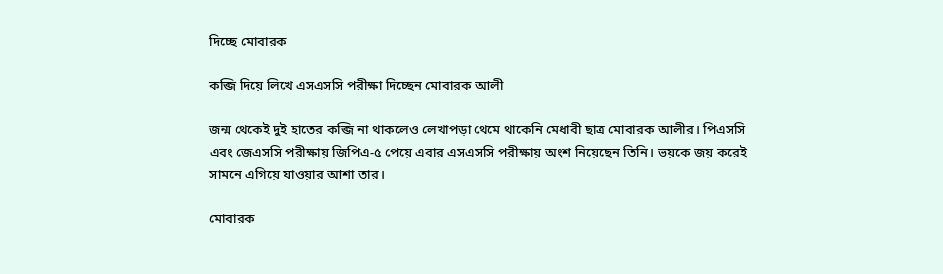দিচ্ছে মোবারক

কব্জি দিয়ে লিখে এসএসসি পরীক্ষা দিচ্ছেন মোবারক আলী

জন্ম থেকেই দুই হাতের কব্জি না থাকলেও লেখাপড়া থেমে থাকেনি মেধাবী ছাত্র মোবারক আলীর। পিএসসি এবং জেএসসি পরীক্ষায় জিপিএ-৫ পেয়ে এবার এসএসসি পরীক্ষায় অংশ নিয়েছেন তিনি। ভয়কে জয় করেই সামনে এগিয়ে যাওয়ার আশা তার।

মোবারক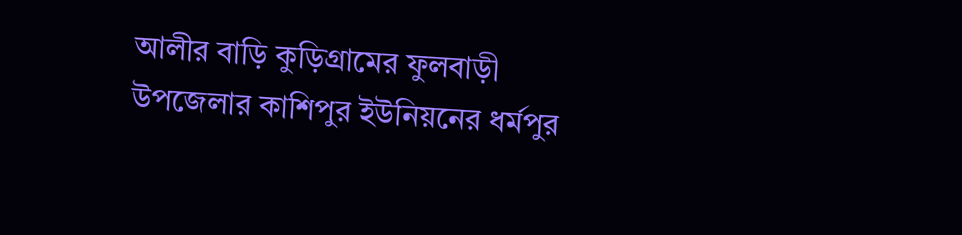আলীর বাড়ি কুড়িগ্রামের ফুলবাড়ী উপজেলার কাশিপুর ইউনিয়নের ধর্মপুর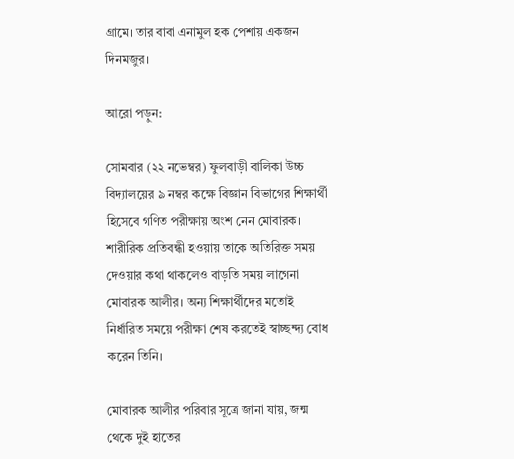গ্রামে। তার বাবা এনামুল হক পেশায় একজন দিনমজুর।

আরো পড়ুন:

সোমবার (২২ নভেম্বর) ফুলবাড়ী বালিকা উচ্চ বিদ্যালয়ের ৯ নম্বর কক্ষে বিজ্ঞান বিভাগের শিক্ষার্থী হিসেবে গণিত পরীক্ষায় অংশ নেন মোবারক। শারীরিক প্রতিবন্ধী হওয়ায় তাকে অতিরিক্ত সময় দেওয়ার কথা থাকলেও বাড়তি সময় লাগেনা মোবারক আলীর। অন্য শিক্ষার্থীদের মতোই নির্ধারিত সময়ে পরীক্ষা শেষ করতেই স্বাচ্ছন্দ্য বোধ করেন তিনি।

মোবারক আলীর পরিবার সূত্রে জানা যায়, জন্ম থেকে দুই হাতের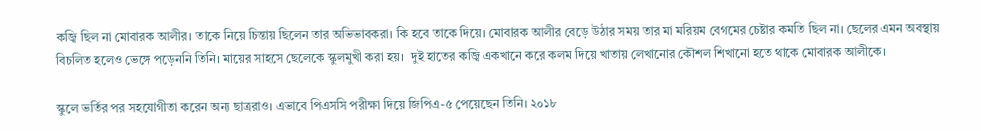কজ্বি ছিল না মোবারক আলীর। তাকে নিয়ে চিন্তায় ছিলেন তার অভিভাবকরা। কি হবে তাকে দিয়ে। মোবারক আলীর বেড়ে উঠার সময় তার মা মরিয়ম বেগমের চেষ্টার কমতি ছিল না। ছেলের এমন অবস্থায় বিচলিত হলেও ভেঙ্গে পড়েননি তিনি। মায়ের সাহসে ছেলেকে স্কুলমুখী করা হয়।  দুই হাতের কজ্বি একখানে করে কলম দিয়ে খাতায় লেখানোর কৌশল শিখানো হতে থাকে মোবারক আলীকে।

স্কুলে ভর্তির পর সহযোগীতা করেন অন্য ছাত্ররাও। এভাবে পিএসসি পরীক্ষা দিয়ে জিপিএ-৫ পেয়েছেন তিনি। ২০১৮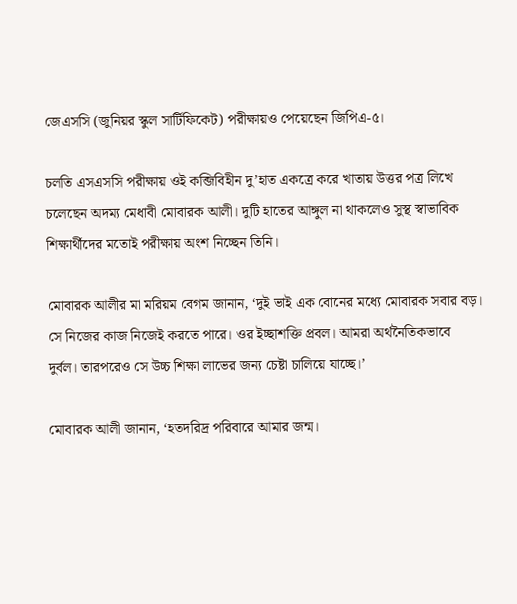জেএসসি (জুনিয়র স্কুল সার্টিফিকেট) পরীক্ষায়ও পেয়েছেন জিপিএ-৫।

চলতি এসএসসি পরীক্ষায় ওই কব্জিবিহীন দু’হাত একত্রে করে খাতায় উত্তর পত্র লিখে চলেছেন অদম্য মেধাবী মোবারক আলী। দুটি হাতের আঙ্গুল না থাকলেও সুস্থ স্বাভাবিক শিক্ষার্থীদের মতোই পরীক্ষায় অংশ নিচ্ছেন তিনি।

মোবারক আলীর মা মরিয়ম বেগম জানান, ‘দুই ভাই এক বোনের মধ্যে মোবারক সবার বড়। সে নিজের কাজ নিজেই করতে পারে। ওর ইচ্ছাশক্তি প্রবল। আমরা অর্থনৈতিকভাবে দুর্বল। তারপরেও সে উচ্চ শিক্ষা লাভের জন্য চেষ্টা চালিয়ে যাচ্ছে।’

মোবারক আলী জানান, ‘হতদরিদ্র পরিবারে আমার জন্ম।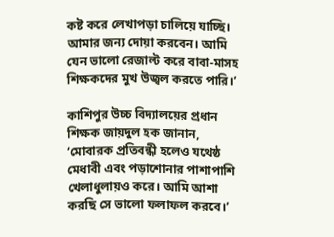কষ্ট করে লেখাপড়া চালিয়ে যাচ্ছি। আমার জন্য দোয়া করবেন। আমি যেন ভালো রেজাল্ট করে বাবা-মাসহ শিক্ষকদের মুখ উজ্বল করতে পারি।’

কাশিপুর উচ্চ বিদ্যালয়ের প্রধান শিক্ষক জায়দুল হক জানান, ‘মোবারক প্রতিবন্ধী হলেও যথেষ্ঠ মেধাবী এবং পড়াশোনার পাশাপাশি খেলাধুলায়ও করে। আমি আশা করছি সে ভালো ফলাফল করবে।’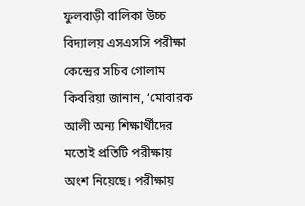ফুলবাড়ী বালিকা উচ্চ বিদ্যালয় এসএসসি পরীক্ষা কেন্দ্রের সচিব গোলাম কিবরিয়া জানান, ‘মোবারক আলী অন্য শিক্ষার্থীদের মতোই প্রতিটি পরীক্ষায় অংশ নিয়েছে। পরীক্ষায়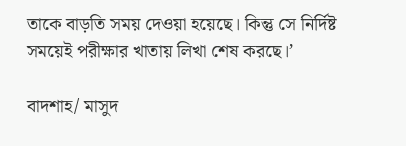তাকে বাড়তি সময় দেওয়া হয়েছে। কিন্তু সে নির্দিষ্ট সময়েই পরীক্ষার খাতায় লিখা শেষ করছে।’

বাদশাহ/ মাসুদ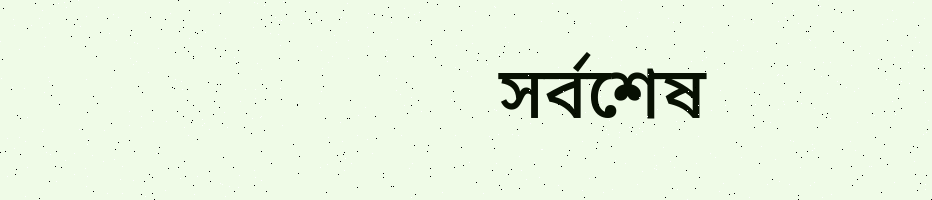সর্বশেষ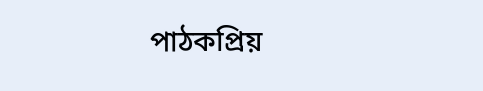পাঠকপ্রিয়